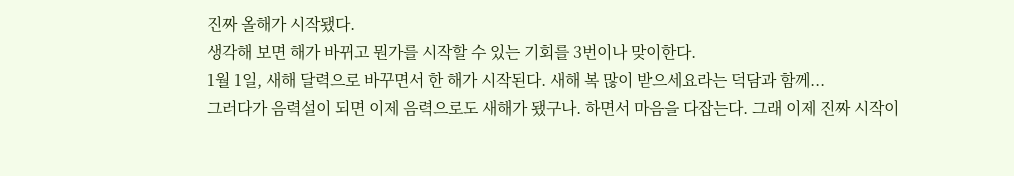진짜 올해가 시작됐다.
생각해 보면 해가 바뀌고 뭔가를 시작할 수 있는 기회를 3번이나 맞이한다.
1월 1일, 새해 달력으로 바꾸면서 한 해가 시작된다. 새해 복 많이 받으세요라는 덕담과 함께...
그러다가 음력설이 되면 이제 음력으로도 새해가 됐구나. 하면서 마음을 다잡는다. 그래 이제 진짜 시작이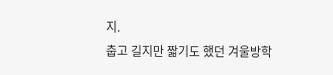지.
춥고 길지만 짧기도 했던 겨울방학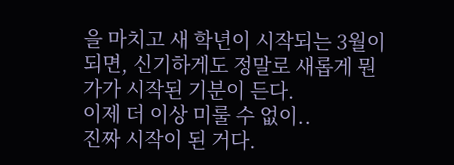을 마치고 새 학년이 시작되는 3월이 되면, 신기하게도 정말로 새롭게 뭔가가 시작된 기분이 든다.
이제 더 이상 미룰 수 없이..
진짜 시작이 된 거다.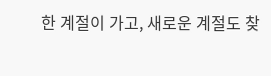한 계절이 가고, 새로운 계절도 찾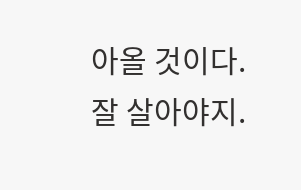아올 것이다.
잘 살아야지.